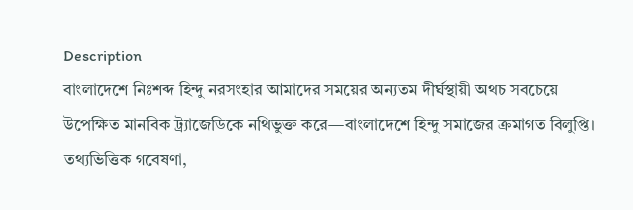Description
বাংলাদেশে নিঃশব্দ হিন্দু নরসংহার আমাদের সময়ের অন্যতম দীর্ঘস্থায়ী অথচ সবচেয়ে উপেক্ষিত মানবিক ট্র্যাজেডিকে নথিভুক্ত করে—বাংলাদেশে হিন্দু সমাজের ক্রমাগত বিলুপ্তি। তথ্যভিত্তিক গবেষণা,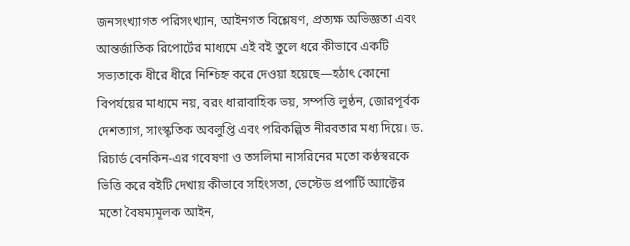জনসংখ্যাগত পরিসংখ্যান, আইনগত বিশ্লেষণ, প্রত্যক্ষ অভিজ্ঞতা এবং আন্তর্জাতিক রিপোর্টের মাধ্যমে এই বই তুলে ধরে কীভাবে একটি সভ্যতাকে ধীরে ধীরে নিশ্চিহ্ন করে দেওয়া হয়েছে—হঠাৎ কোনো বিপর্যয়ের মাধ্যমে নয়, বরং ধারাবাহিক ভয়, সম্পত্তি লুণ্ঠন, জোরপূর্বক দেশত্যাগ, সাংস্কৃতিক অবলুপ্তি এবং পরিকল্পিত নীরবতার মধ্য দিয়ে। ড. রিচার্ড বেনকিন-এর গবেষণা ও তসলিমা নাসরিনের মতো কণ্ঠস্বরকে ভিত্তি করে বইটি দেখায় কীভাবে সহিংসতা, ভেস্টেড প্রপার্টি অ্যাক্টের মতো বৈষম্যমূলক আইন,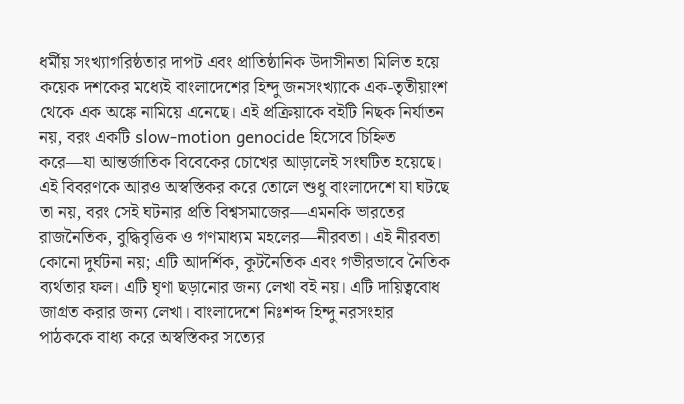ধর্মীয় সংখ্যাগরিষ্ঠতার দাপট এবং প্রাতিষ্ঠানিক উদাসীনতা মিলিত হয়ে কয়েক দশকের মধ্যেই বাংলাদেশের হিন্দু জনসংখ্যাকে এক-তৃতীয়াংশ থেকে এক অঙ্কে নামিয়ে এনেছে। এই প্রক্রিয়াকে বইটি নিছক নির্যাতন নয়, বরং একটি slow-motion genocide হিসেবে চিহ্নিত করে—যা আন্তর্জাতিক বিবেকের চোখের আড়ালেই সংঘটিত হয়েছে। এই বিবরণকে আরও অস্বস্তিকর করে তোলে শুধু বাংলাদেশে যা ঘটছে তা নয়, বরং সেই ঘটনার প্রতি বিশ্বসমাজের—এমনকি ভারতের রাজনৈতিক, বুদ্ধিবৃত্তিক ও গণমাধ্যম মহলের—নীরবতা। এই নীরবতা কোনো দুর্ঘটনা নয়; এটি আদর্শিক, কূটনৈতিক এবং গভীরভাবে নৈতিক ব্যর্থতার ফল। এটি ঘৃণা ছড়ানোর জন্য লেখা বই নয়। এটি দায়িত্ববোধ জাগ্রত করার জন্য লেখা। বাংলাদেশে নিঃশব্দ হিন্দু নরসংহার পাঠককে বাধ্য করে অস্বস্তিকর সত্যের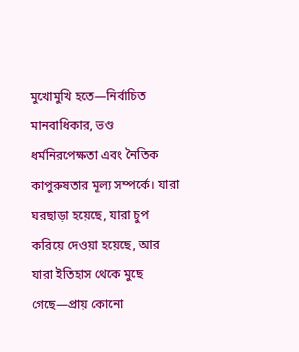মুখোমুখি হতে—নির্বাচিত মানবাধিকার, ভণ্ড ধর্মনিরপেক্ষতা এবং নৈতিক কাপুরুষতার মূল্য সম্পর্কে। যারা ঘরছাড়া হয়েছে, যারা চুপ করিয়ে দেওয়া হয়েছে, আর যারা ইতিহাস থেকে মুছে গেছে—প্রায় কোনো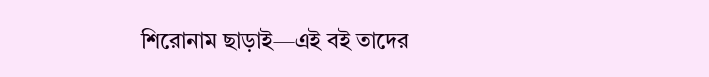শিরোনাম ছাড়াই—এই বই তাদের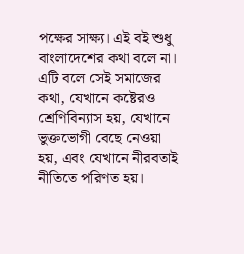পক্ষের সাক্ষ্য। এই বই শুধু বাংলাদেশের কথা বলে না। এটি বলে সেই সমাজের কথা, যেখানে কষ্টেরও শ্রেণিবিন্যাস হয়, যেখানে ভুক্তভোগী বেছে নেওয়া হয়, এবং যেখানে নীরবতাই নীতিতে পরিণত হয়।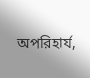অপরিহার্য,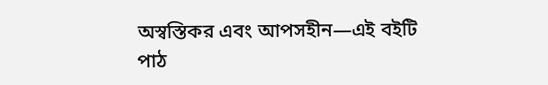অস্বস্তিকর এবং আপসহীন—এই বইটি পাঠ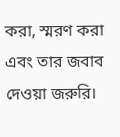করা, স্মরণ করা এবং তার জবাব দেওয়া জরুরি।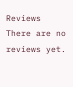Reviews
There are no reviews yet.